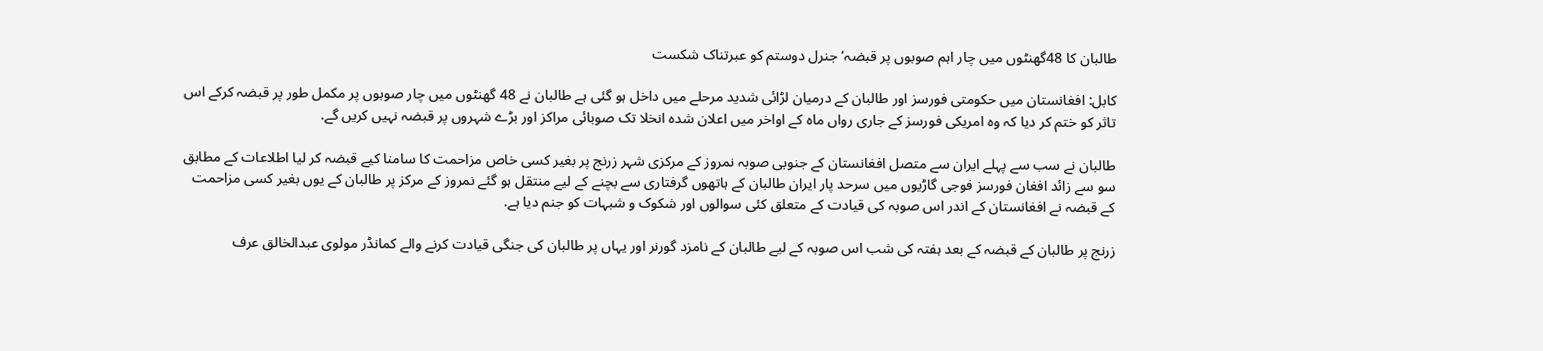طالبان کا 48گھنٹوں میں چار اہم صوبوں پر قبضہ‘جنرل دوستم کو عبرتناک شکست

کابل: افغانستان میں حکومتی فورسز اور طالبان کے درمیان لڑائی شدید مرحلے میں داخل ہو گئی ہے طالبان نے 48 گھنٹوں میں چار صوبوں پر مکمل طور پر قبضہ کرکے اس تاثر کو ختم کر دیا کہ وہ امریکی فورسز کے جاری رواں ماہ کے اواخر میں اعلان شدہ انخلا تک صوبائی مراکز اور بڑے شہروں پر قبضہ نہیں کریں گے.

طالبان نے سب سے پہلے ایران سے متصل افغانستان کے جنوبی صوبہ نمروز کے مرکزی شہر زرنج پر بغیر کسی خاص مزاحمت کا سامنا کیے قبضہ کر لیا اطلاعات کے مطابق سو سے زائد افغان فورسز فوجی گاڑیوں میں سرحد پار ایران طالبان کے ہاتھوں گرفتاری سے بچنے کے لیے منتقل ہو گئے نمروز کے مرکز پر طالبان کے یوں بغیر کسی مزاحمت کے قبضہ نے افغانستان کے اندر اس صوبہ کی قیادت کے متعلق کئی سوالوں اور شکوک و شبہات کو جنم دیا ہے.

زرنج پر طالبان کے قبضہ کے بعد ہفتہ کی شب اس صوبہ کے لیے طالبان کے نامزد گورنر اور یہاں پر طالبان کی جنگی قیادت کرنے والے کمانڈر مولوی عبدالخالق عرف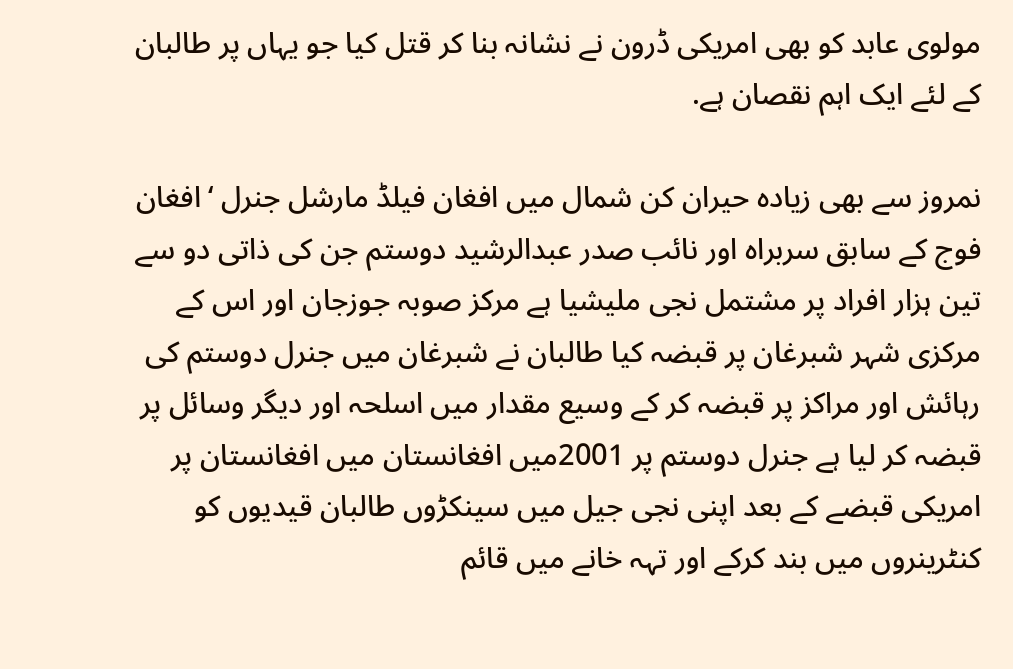مولوی عابد کو بھی امریکی ڈرون نے نشانہ بنا کر قتل کیا جو یہاں پر طالبان کے لئے ایک اہم نقصان ہے.

نمروز سے بھی زیادہ حیران کن شمال میں افغان فیلڈ مارشل جنرل ‘افغان فوج کے سابق سربراہ اور نائب صدر عبدالرشید دوستم جن کی ذاتی دو سے تین ہزار افراد پر مشتمل نجی ملیشیا ہے مرکز صوبہ جوزجان اور اس کے مرکزی شہر شبرغان پر قبضہ کیا طالبان نے شبرغان میں جنرل دوستم کی رہائش اور مراکز پر قبضہ کر کے وسیع مقدار میں اسلحہ اور دیگر وسائل پر قبضہ کر لیا ہے جنرل دوستم پر 2001میں افغانستان میں افغانستان پر امریکی قبضے کے بعد اپنی نجی جیل میں سینکڑوں طالبان قیدیوں کو کنٹرینروں میں بند کرکے اور تہہ خانے میں قائم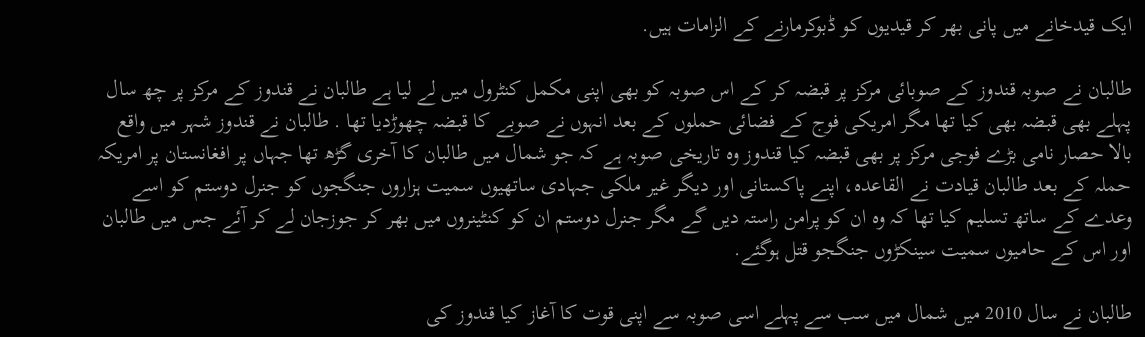ایک قیدخانے میں پانی بھر کر قیدیوں کو ڈبوکرمارنے کے الزامات ہیں.

طالبان نے صوبہ قندوز کے صوبائی مرکز پر قبضہ کر کے اس صوبہ کو بھی اپنی مکمل کنٹرول میں لے لیا ہے طالبان نے قندوز کے مرکز پر چھ سال پہلے بھی قبضہ بھی کیا تھا مگر امریکی فوج کے فضائی حملوں کے بعد انہوں نے صوبے کا قبضہ چھوڑدیا تھا . طالبان نے قندوز شہر میں واقع بالا حصار نامی بڑے فوجی مرکز پر بھی قبضہ کیا قندوز وہ تاریخی صوبہ ہے کہ جو شمال میں طالبان کا آخری گڑھ تھا جہاں پر افغانستان پر امریکہ حملہ کے بعد طالبان قیادت نے القاعدہ، اپنے پاکستانی اور دیگر غیر ملکی جہادی ساتھیوں سمیت ہزاروں جنگجوں کو جنرل دوستم کو اسے وعدے کے ساتھ تسلیم کیا تھا کہ وہ ان کو پرامن راستہ دیں گے مگر جنرل دوستم ان کو کنٹینروں میں بھر کر جوزجان لے کر آئے جس میں طالبان اور اس کے حامیوں سمیت سینکڑوں جنگجو قتل ہوگئے.

طالبان نے سال 2010 میں شمال میں سب سے پہلے اسی صوبہ سے اپنی قوت کا آغاز کیا قندوز کی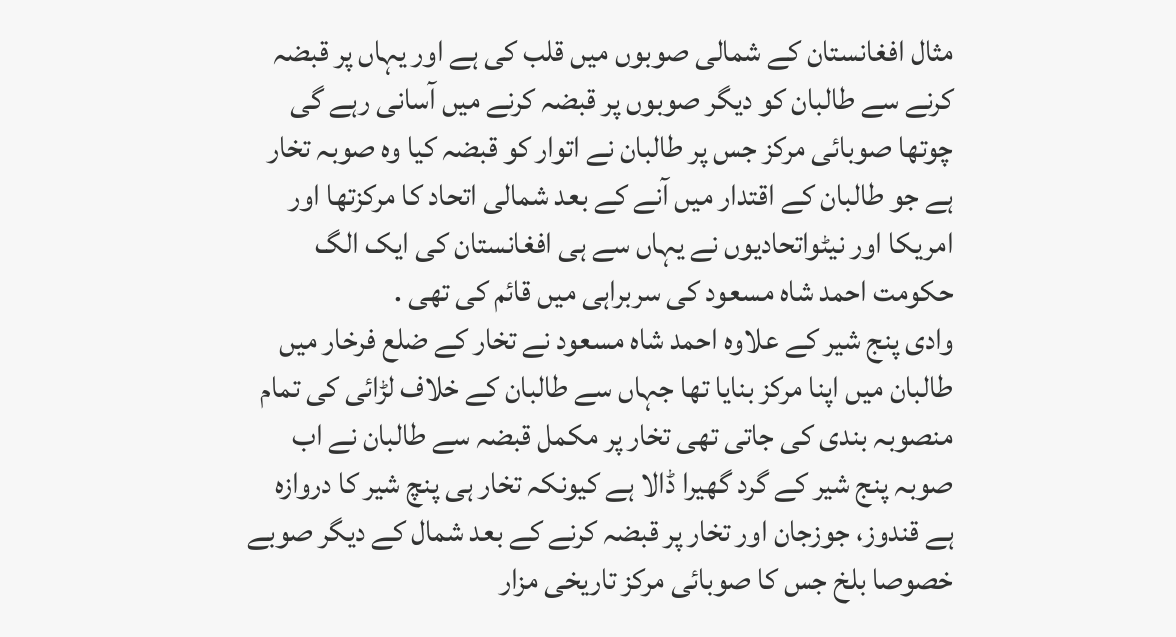مثال افغانستان کے شمالی صوبوں میں قلب کی ہے اور یہاں پر قبضہ کرنے سے طالبان کو دیگر صوبوں پر قبضہ کرنے میں آسانی رہے گی چوتھا صوبائی مرکز جس پر طالبان نے اتوار کو قبضہ کیا وہ صوبہ تخار ہے جو طالبان کے اقتدار میں آنے کے بعد شمالی اتحاد کا مرکزتھا اور امریکا اور نیٹواتحادیوں نے یہاں سے ہی افغانستان کی ایک الگ حکومت احمد شاہ مسعود کی سربراہی میں قائم کی تھی .
وادی پنج شیر کے علاوہ احمد شاہ مسعود نے تخار کے ضلع فرخار میں طالبان میں اپنا مرکز بنایا تھا جہاں سے طالبان کے خلاف لڑائی کی تمام منصوبہ بندی کی جاتی تھی تخار پر مکمل قبضہ سے طالبان نے اب صوبہ پنج شیر کے گرد گھیرا ڈالا ہے کیونکہ تخار ہی پنچ شیر کا دروازہ ہے قندوز، جوزجان اور تخار پر قبضہ کرنے کے بعد شمال کے دیگر صوبے خصوصا بلخ جس کا صوبائی مرکز تاریخی مزار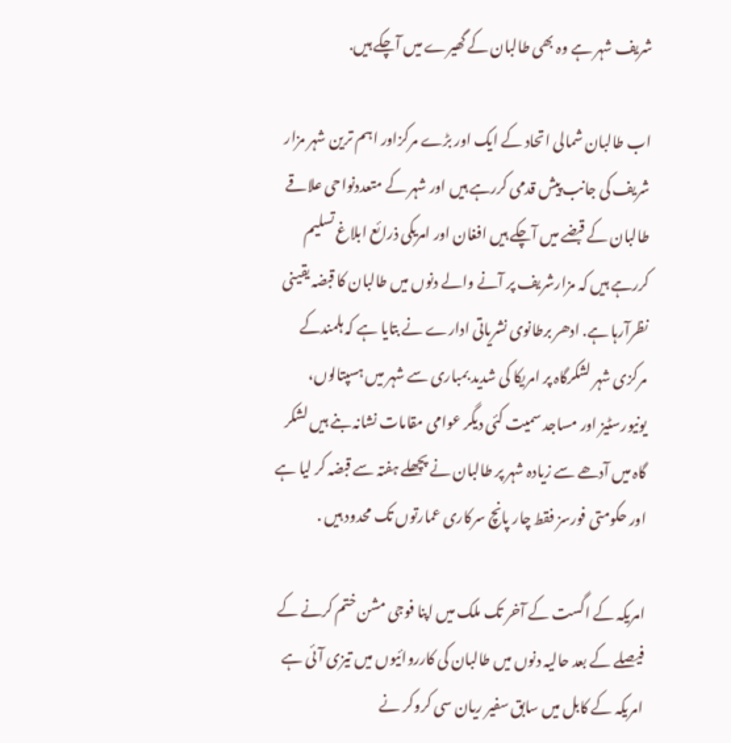شریف شہر ہے وہ بھی طالبان کے گھیرے میں آچکے ہیں.

اب طالبان شمالی اتحاد کے ایک اور بڑے مرکزاور اہم ترین شہر مزار شریف کی جانب پیش قدمی کررہے ہیں اور شہر کے متعددنواحی علاقے طالبان کے قبضے میں آچکے ہیں افغان اور امریکی ذرائع ابلاغ تسلیم کررہے ہیں کہ مزارشریف پر آنے والے دنوں میں طالبان کا قبضہ یقینی نظرآرہا ہے. ادھر برطانوی نشریاتی ادارے نے بتایا ہے کہ ہلمندکے مرکزی شہر لشکرگاہ پر امریکا کی شدید بمباری سے شہر میں ہسپتالوں، یونیورسٹیز اور مساجد سمیت کئی دیگر عوامی مقامات نشانہ بنے ہیں لشکر گاہ میں آدھے سے زیادہ شہر پر طالبان نے پچھلے ہفتہ سے قبضہ کر لیا ہے اور حکومتی فورسز فقط چار پانچ سرکاری عمارتوں تک محدود ہیں .

امریکہ کے اگست کے آخر تک ملک میں اپنا فوجی مشن ختم کرنے کے فیصلے کے بعد حالیہ دنوں میں طالبان کی کارروائیوں میں تیزی آئی ہے امریکہ کے کابل میں سابق سفیر ریان سی کروکر نے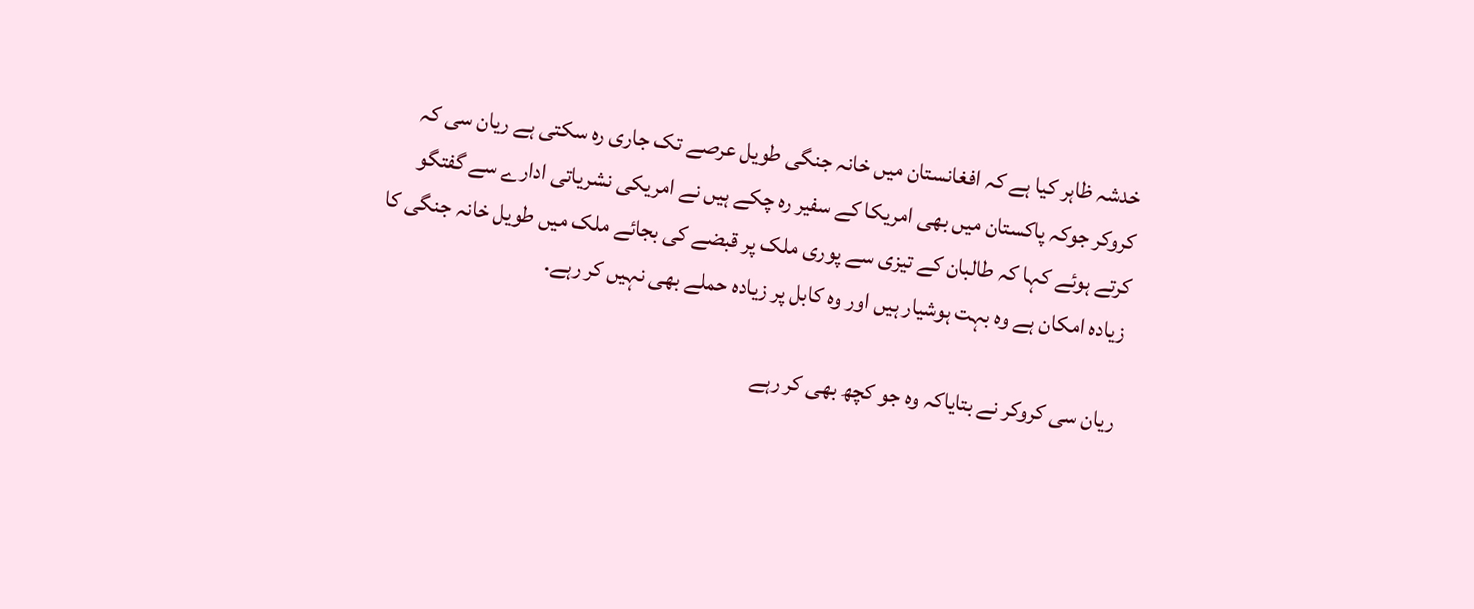خدشہ ظاہر کیا ہے کہ افغانستان میں خانہ جنگی طویل عرصے تک جاری رہ سکتی ہے ریان سی کہ کروکر جوکہ پاکستان میں بھی امریکا کے سفیر رہ چکے ہیں نے امریکی نشریاتی ادارے سے گفتگو کرتے ہوئے کہا کہ طالبان کے تیزی سے پوری ملک پر قبضے کی بجائے ملک میں طویل خانہ جنگی کا زیادہ امکان ہے وہ بہت ہوشیار ہیں اور وہ کابل پر زیادہ حملے بھی نہیں کر رہے.

ریان سی کروکر نے بتایاکہ وہ جو کچھ بھی کر رہے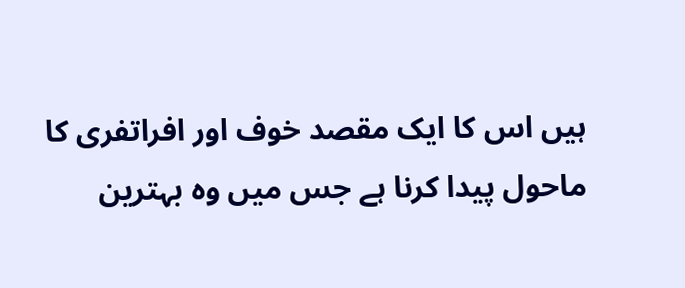ہیں اس کا ایک مقصد خوف اور افراتفری کا ماحول پیدا کرنا ہے جس میں وہ بہترین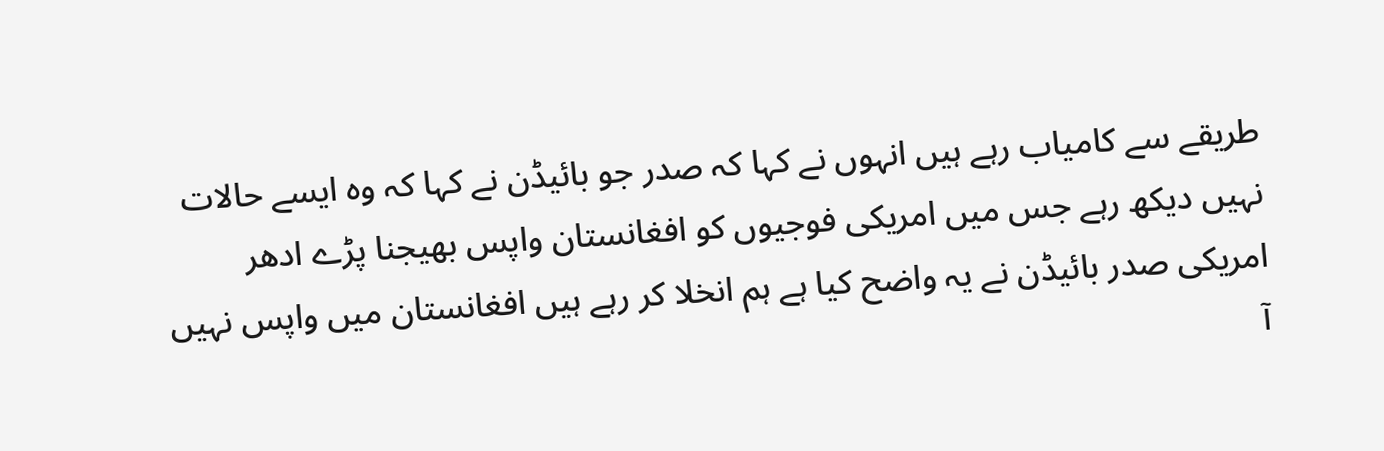طریقے سے کامیاب رہے ہیں انہوں نے کہا کہ صدر جو بائیڈن نے کہا کہ وہ ایسے حالات نہیں دیکھ رہے جس میں امریکی فوجیوں کو افغانستان واپس بھیجنا پڑے ادھر امریکی صدر بائیڈن نے یہ واضح کیا ہے ہم انخلا کر رہے ہیں افغانستان میں واپس نہیں آ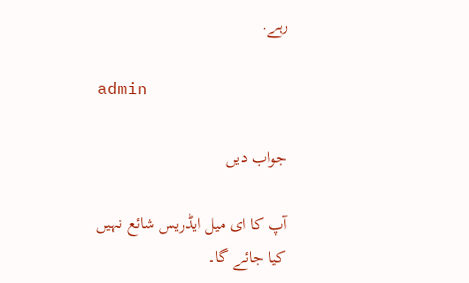رہے.

admin

جواب دیں

آپ کا ای میل ایڈریس شائع نہیں کیا جائے گا۔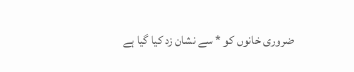ضروری خانوں کو * سے نشان زد کیا گیا ہے